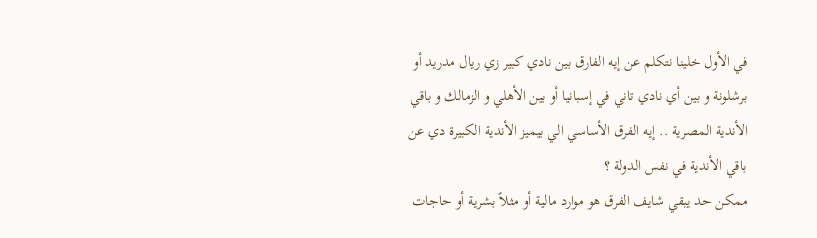في الأول خلينا نتكلم عن إيه الفارق بين نادي كبير زي ريال مدريد أو برشلونة و بين أي نادي تاني في إسبانيا أو بين الأهلي و الزمالك و باقي الأندية المصرية .. إيه الفرق الأساسي الي بيميز الأندية الكبيرة دي عن باقي الأندية في نفس الدولة ؟
ممكن حد يبقي شايف الفرق هو موارد مالية أو مثلاً بشرية أو حاجات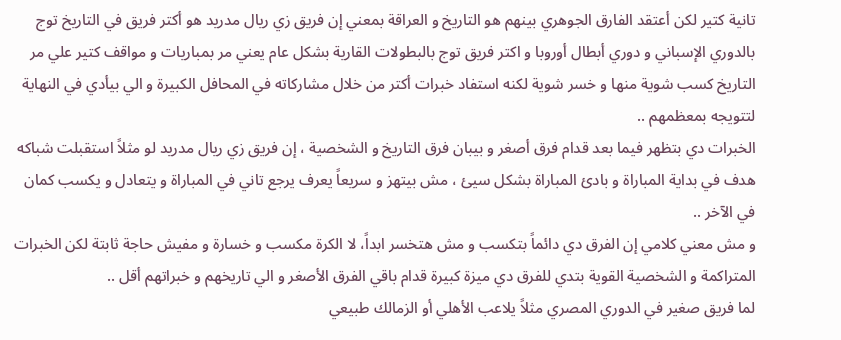تانية كتير لكن أعتقد الفارق الجوهري بينهم هو التاريخ و العراقة بمعني إن فريق زي ريال مدريد هو أكتر فريق في التاريخ توج بالدوري الإسباني و دوري أبطال أوروبا و اكتر فريق توج بالبطولات القارية بشكل عام يعني مر بمباريات و مواقف كتير علي مر التاريخ كسب شوية منها و خسر شوية لكنه استفاد خبرات أكتر من خلال مشاركاته في المحافل الكبيرة و الي بيأدي في النهاية لتتويجه بمعظمهم ..
الخبرات دي بتظهر فيما بعد قدام فرق أصغر و بيبان فرق التاريخ و الشخصية ، إن فريق زي ريال مدريد لو مثلاً استقبلت شباكه هدف في بداية المباراة و بادئ المباراة بشكل سيئ ، مش بيتهز و سريعاً يعرف يرجع تاني في المباراة و يتعادل و يكسب كمان في الآخر ..
و مش معني كلامي إن الفرق دي دائماً بتكسب و مش هتخسر ابداً، لا الكرة مكسب و خسارة و مفيش حاجة ثابتة لكن الخبرات المتراكمة و الشخصية القوية بتدي للفرق دي ميزة كبيرة قدام باقي الفرق الأصغر و الي تاريخهم و خبراتهم أقل ..
لما فريق صغير في الدوري المصري مثلاً يلاعب الأهلي أو الزمالك طبيعي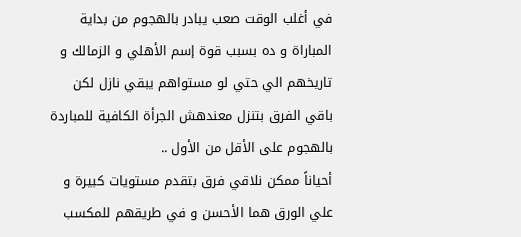في أغلب الوقت صعب يبادر بالهجوم من بداية المباراة و ده بسبب قوة إسم الأهلي و الزمالك و تاريخهم الي حتي لو مستواهم يبقي نازل لكن باقي الفرق بتنزل معندهش الجرأة الكافية للمباردة بالهجوم على الأقل من الأول ..
أحياناً ممكن نلاقي فرق بتقدم مستويات كبيرة و علي الورق هما الأحسن و في طريقهم للمكسب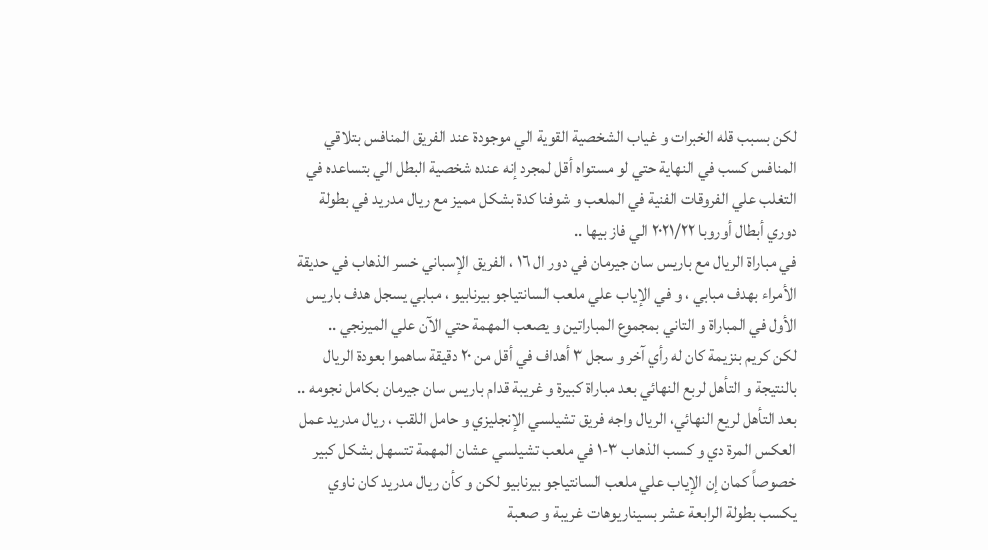لكن بسبب قله الخبرات و غياب الشخصية القوية الي موجودة عند الفريق المنافس بتلاقي المنافس كسب في النهاية حتي لو مستواه أقل لمجرد إنه عنده شخصية البطل الي بتساعده في التغلب علي الفروقات الفنية في الملعب و شوفنا كدة بشكل مميز مع ريال مدريد في بطولة دوري أبطال أوروبا ٢٠٢١/٢٢ الي فاز بيها ..
في مباراة الريال مع باريس سان جيرمان في دور ال ١٦ ، الفريق الإسباني خسر الذهاب في حديقة الأمراء بهدف مبابي ، و في الإياب علي ملعب السانتياجو بيرنابيو ، مبابي يسجل هدف باريس الأول في المباراة و التاني بمجموع المباراتين و يصعب المهمة حتي الآن علي الميرنجي ..
لكن كريم بنزيمة كان له رأي آخر و سجل ٣ أهداف في أقل من ٢٠ دقيقة ساهموا بعودة الريال بالنتيجة و التأهل لربع النهائي بعد مباراة كبيرة و غريبة قدام باريس سان جيرمان بكامل نجومه ..
بعد التأهل لريع النهائي، الريال واجه فريق تشيلسي الإنجليزي و حامل اللقب ، ريال مدريد عمل العكس المرة دي و كسب الذهاب ٣-١ في ملعب تشيلسي عشان المهمة تتسهل بشكل كبير خصوصاً كمان إن الإياب علي ملعب السانتياجو بيرنابيو لكن و كأن ريال مدريد كان ناوي يكسب بطولة الرابعة عشر بسيناريوهات غريبة و صعبة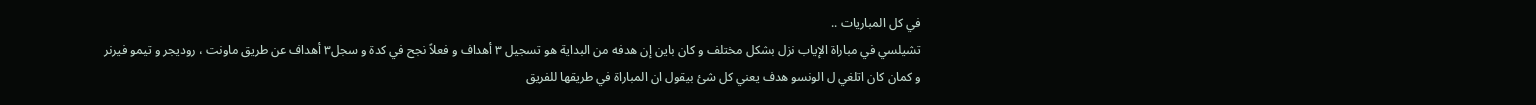في كل المباريات ..
تشيلسي في مباراة الإياب نزل بشكل مختلف و كان باين إن هدفه من البداية هو تسجيل ٣ أهداف و فعلاً نجح في كدة و سجل٣ أهداف عن طريق ماونت ، روديجر و تيمو فيرنر و كمان كان اتلغي ل الونسو هدف يعني كل شئ بيقول ان المباراة في طريقها للفريق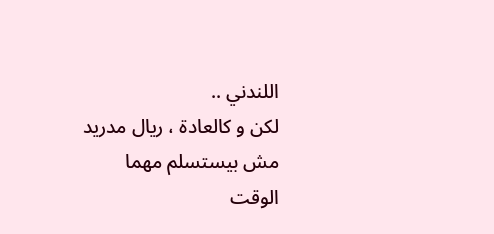اللندني ..
لكن و كالعادة ، ريال مدريد مش بيستسلم مهما الوقت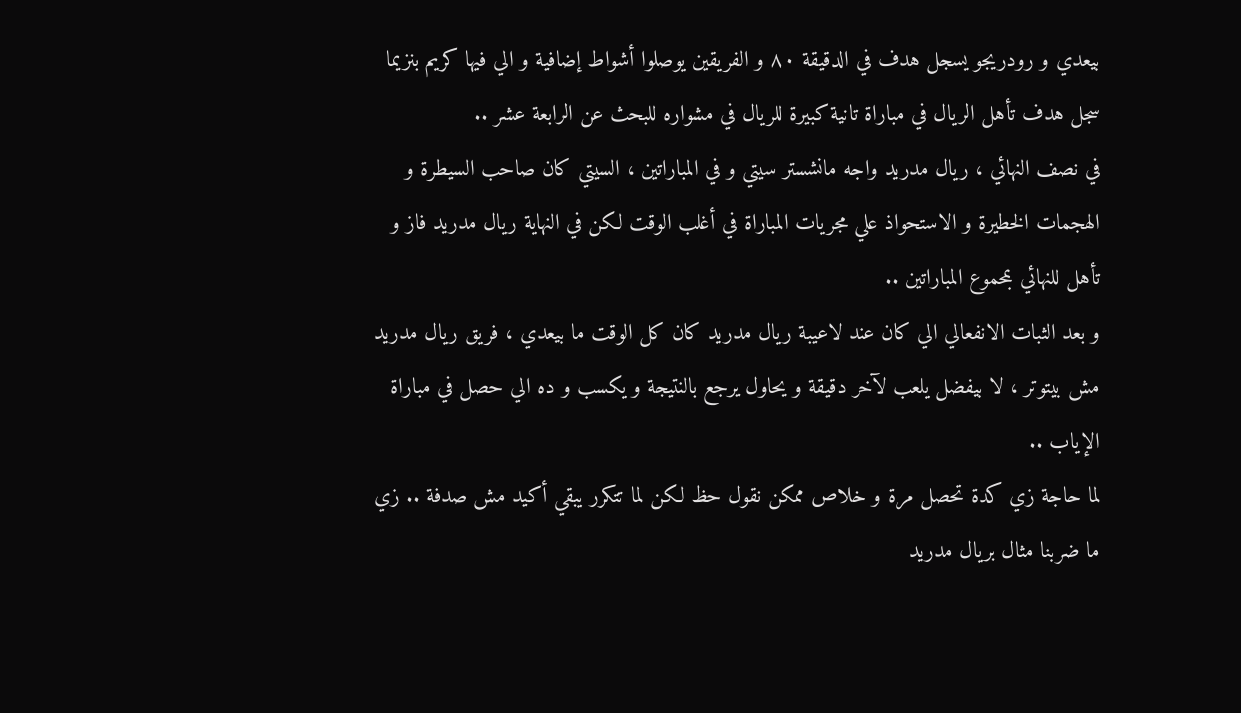بيعدي و رودريجو يسجل هدف في الدقيقة ٨٠ و الفريقين يوصلوا أشواط إضافية و الي فيها كريم بنزيما سجل هدف تأهل الريال في مباراة تانية كبيرة للريال في مشواره للبحث عن الرابعة عشر ..
في نصف النهائي ، ريال مدريد واجه مانشستر سيتي و في المباراتين ، السيتي كان صاحب السيطرة و الهجمات الخطيرة و الاستحواذ علي مجريات المباراة في أغلب الوقت لكن في النهاية ريال مدريد فاز و تأهل للنهائي بمحموع المباراتين ..
و بعد الثبات الانفعالي الي كان عند لاعيبة ريال مدريد كان كل الوقت ما بيعدي ، فريق ريال مدريد مش بيتوتر ، لا بيفضل يلعب لآخر دقيقة و يحاول يرجع بالنتيجة و يكسب و ده الي حصل في مباراة الإياب ..
لما حاجة زي كدة تحصل مرة و خلاص ممكن نقول حظ لكن لما تتكرر يبقي أكيد مش صدفة .. زي ما ضربنا مثال بريال مدريد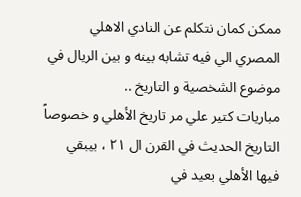ممكن كمان نتكلم عن النادي الاهلي المصري الي فيه تشابه بينه و بين الريال في موضوع الشخصية و التاريخ ..
مباريات كتير علي مر تاريخ الأهلي و خصوصاً التاريخ الحديث في القرن ال ٢١ ، بيبقي فيها الأهلي بعيد في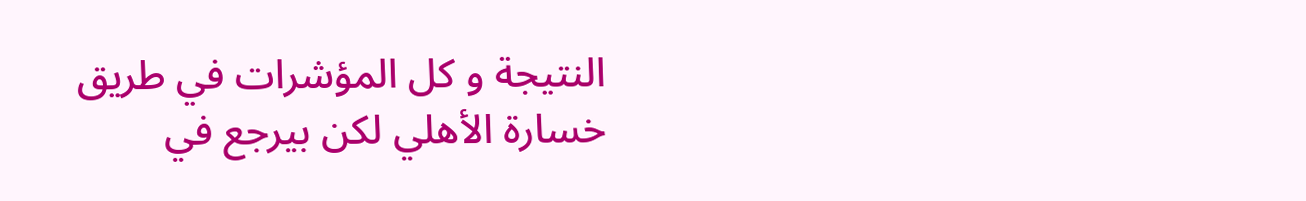النتيجة و كل المؤشرات في طريق خسارة الأهلي لكن بيرجع في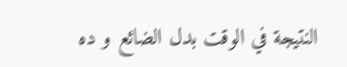النتيجة في الوقت بدل الضائع و ده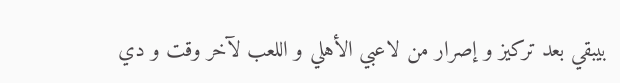بيبقي بعد تركيز و إصرار من لاعبي الأهلي و اللعب لآخر وقت و دي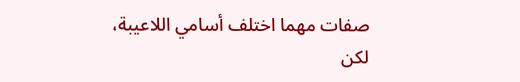صفات مهما اختلف أسامي اللاعيبة، لكن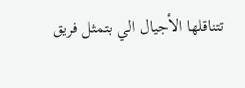تتناقلها الأجيال الي بتمثل فريق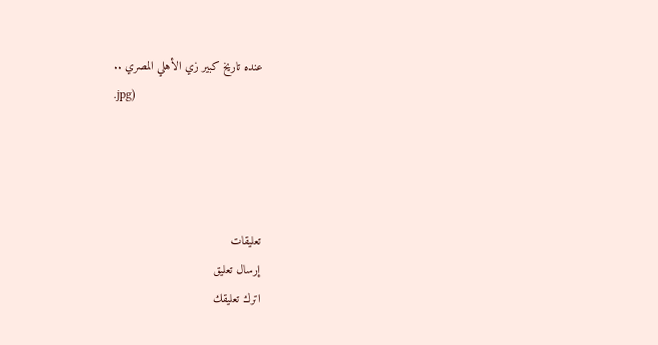عنده تاريخ كبير زي الأهلي المصري ..
.jpg)




تعليقات
إرسال تعليق
اترك تعليقك